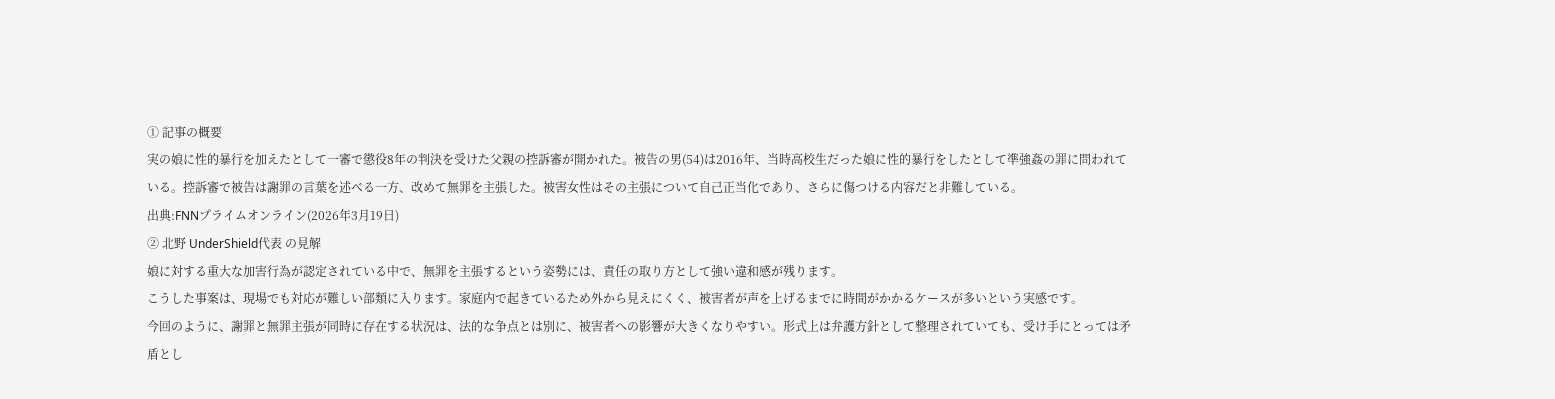① 記事の概要
実の娘に性的暴行を加えたとして一審で懲役8年の判決を受けた父親の控訴審が開かれた。被告の男(54)は2016年、当時高校生だった娘に性的暴行をしたとして準強姦の罪に問われている。控訴審で被告は謝罪の言葉を述べる一方、改めて無罪を主張した。被害女性はその主張について自己正当化であり、さらに傷つける内容だと非難している。
出典:FNNプライムオンライン(2026年3月19日)
② 北野 UnderShield代表 の見解
娘に対する重大な加害行為が認定されている中で、無罪を主張するという姿勢には、責任の取り方として強い違和感が残ります。
こうした事案は、現場でも対応が難しい部類に入ります。家庭内で起きているため外から見えにくく、被害者が声を上げるまでに時間がかかるケースが多いという実感です。
今回のように、謝罪と無罪主張が同時に存在する状況は、法的な争点とは別に、被害者への影響が大きくなりやすい。形式上は弁護方針として整理されていても、受け手にとっては矛盾とし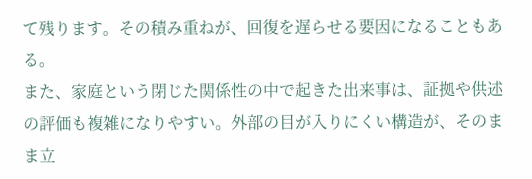て残ります。その積み重ねが、回復を遅らせる要因になることもある。
また、家庭という閉じた関係性の中で起きた出来事は、証拠や供述の評価も複雑になりやすい。外部の目が入りにくい構造が、そのまま立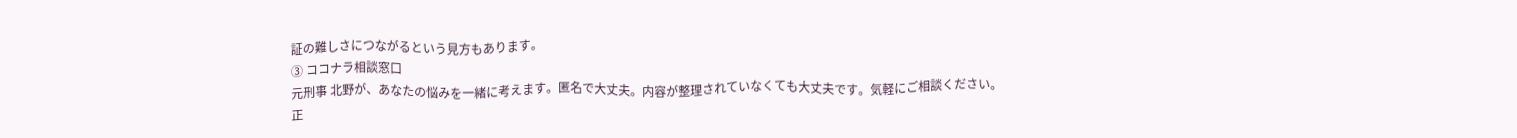証の難しさにつながるという見方もあります。
③ ココナラ相談窓口
元刑事 北野が、あなたの悩みを一緒に考えます。匿名で大丈夫。内容が整理されていなくても大丈夫です。気軽にご相談ください。
正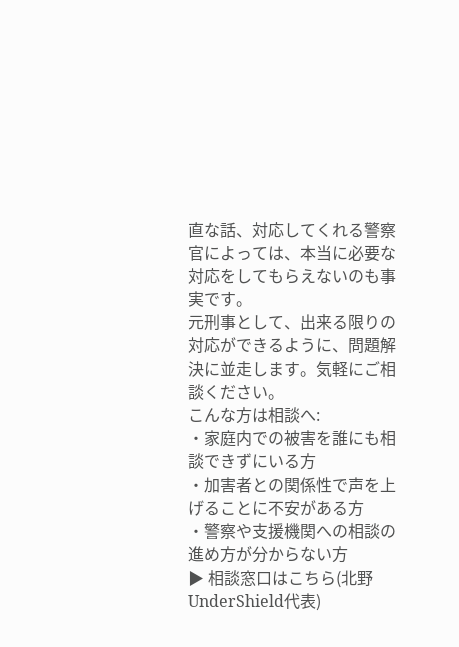直な話、対応してくれる警察官によっては、本当に必要な対応をしてもらえないのも事実です。
元刑事として、出来る限りの対応ができるように、問題解決に並走します。気軽にご相談ください。
こんな方は相談へ:
・家庭内での被害を誰にも相談できずにいる方
・加害者との関係性で声を上げることに不安がある方
・警察や支援機関への相談の進め方が分からない方
▶ 相談窓口はこちら(北野 UnderShield代表)